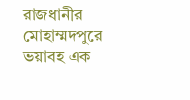রাজধানীর মোহাম্মদপুরে ভয়াবহ এক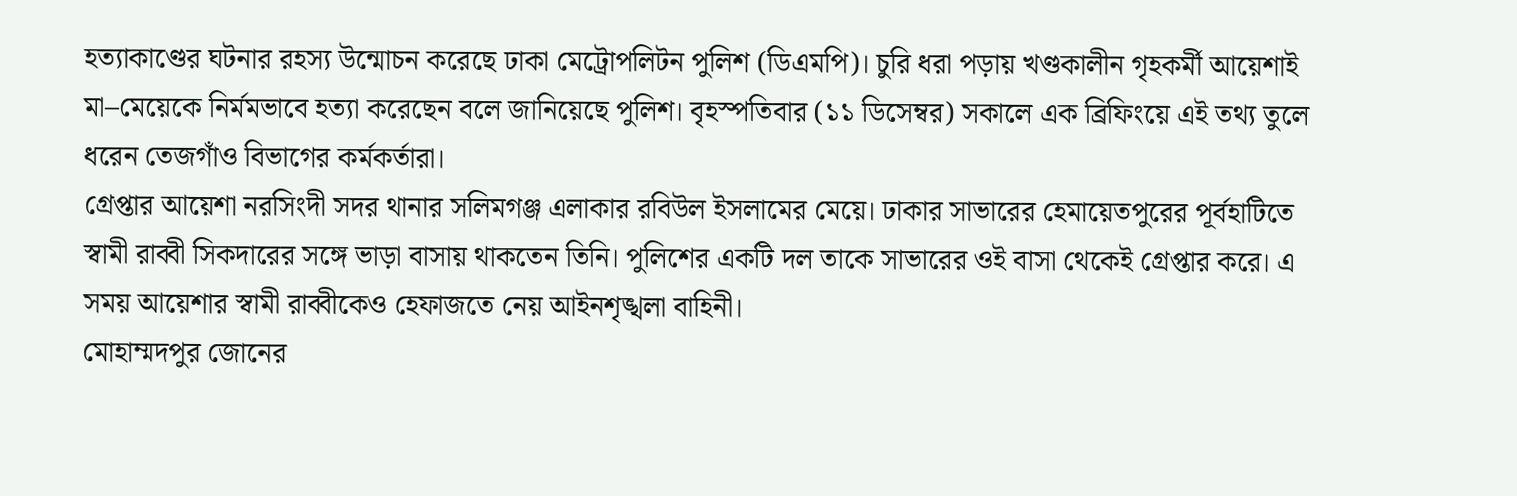হত্যাকাণ্ডের ঘটনার রহস্য উন্মোচন করেছে ঢাকা মেট্রোপলিটন পুলিশ (ডিএমপি)। চুরি ধরা পড়ায় খণ্ডকালীন গৃহকর্মী আয়েশাই মা–মেয়েকে নির্মমভাবে হত্যা করেছেন বলে জানিয়েছে পুলিশ। বৃহস্পতিবার (১১ ডিসেম্বর) সকালে এক ব্রিফিংয়ে এই তথ্য তুলে ধরেন তেজগাঁও বিভাগের কর্মকর্তারা।
গ্রেপ্তার আয়েশা নরসিংদী সদর থানার সলিমগঞ্জ এলাকার রবিউল ইসলামের মেয়ে। ঢাকার সাভারের হেমায়েতপুরের পূর্বহাটিতে স্বামী রাব্বী সিকদারের সঙ্গে ভাড়া বাসায় থাকতেন তিনি। পুলিশের একটি দল তাকে সাভারের ওই বাসা থেকেই গ্রেপ্তার করে। এ সময় আয়েশার স্বামী রাব্বীকেও হেফাজতে নেয় আইনশৃঙ্খলা বাহিনী।
মোহাম্মদপুর জোনের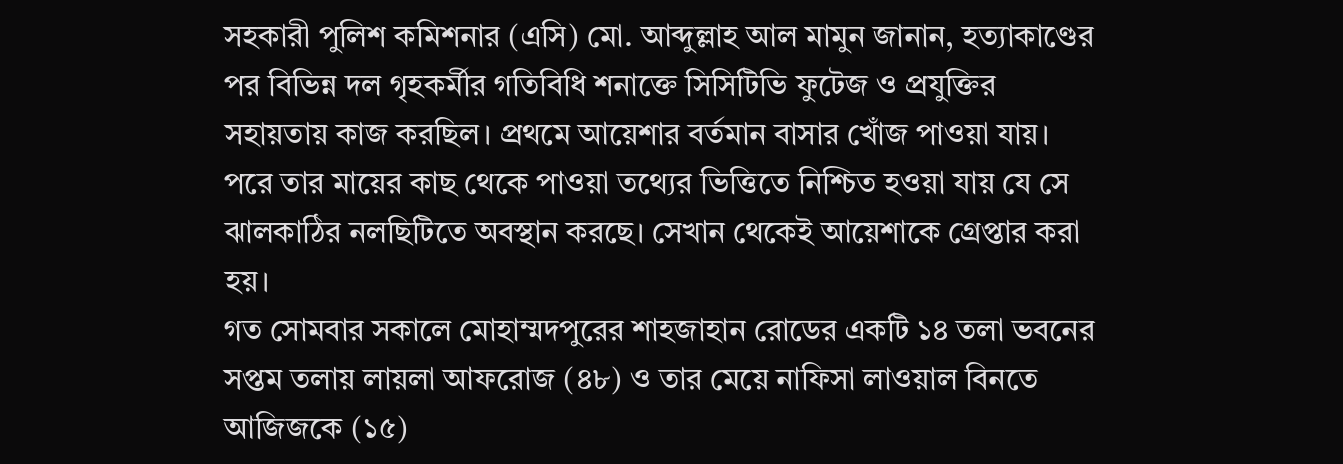সহকারী পুলিশ কমিশনার (এসি) মো. আব্দুল্লাহ আল মামুন জানান, হত্যাকাণ্ডের পর বিভিন্ন দল গৃহকর্মীর গতিবিধি শনাক্তে সিসিটিভি ফুটেজ ও প্রযুক্তির সহায়তায় কাজ করছিল। প্রথমে আয়েশার বর্তমান বাসার খোঁজ পাওয়া যায়। পরে তার মায়ের কাছ থেকে পাওয়া তথ্যের ভিত্তিতে নিশ্চিত হওয়া যায় যে সে ঝালকাঠির নলছিটিতে অবস্থান করছে। সেখান থেকেই আয়েশাকে গ্রেপ্তার করা হয়।
গত সোমবার সকালে মোহাম্মদপুরের শাহজাহান রোডের একটি ১৪ তলা ভবনের সপ্তম তলায় লায়লা আফরোজ (৪৮) ও তার মেয়ে নাফিসা লাওয়াল বিনতে আজিজকে (১৫)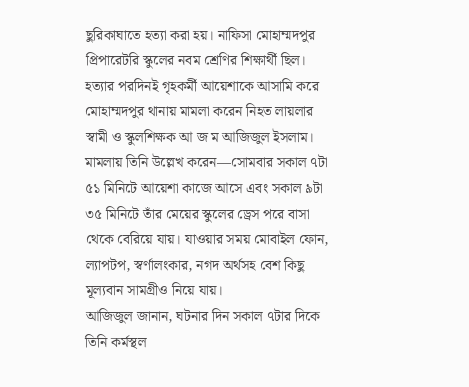ছুরিকাঘাতে হত্যা করা হয়। নাফিসা মোহাম্মদপুর প্রিপারেটরি স্কুলের নবম শ্রেণির শিক্ষার্থী ছিল।
হত্যার পরদিনই গৃহকর্মী আয়েশাকে আসামি করে মোহাম্মদপুর থানায় মামলা করেন নিহত লায়লার স্বামী ও স্কুলশিক্ষক আ জ ম আজিজুল ইসলাম। মামলায় তিনি উল্লেখ করেন—সোমবার সকাল ৭টা ৫১ মিনিটে আয়েশা কাজে আসে এবং সকাল ৯টা ৩৫ মিনিটে তাঁর মেয়ের স্কুলের ড্রেস পরে বাসা থেকে বেরিয়ে যায়। যাওয়ার সময় মোবাইল ফোন, ল্যাপটপ, স্বর্ণালংকার, নগদ অর্থসহ বেশ কিছু মূল্যবান সামগ্রীও নিয়ে যায়।
আজিজুল জানান, ঘটনার দিন সকাল ৭টার দিকে তিনি কর্মস্থল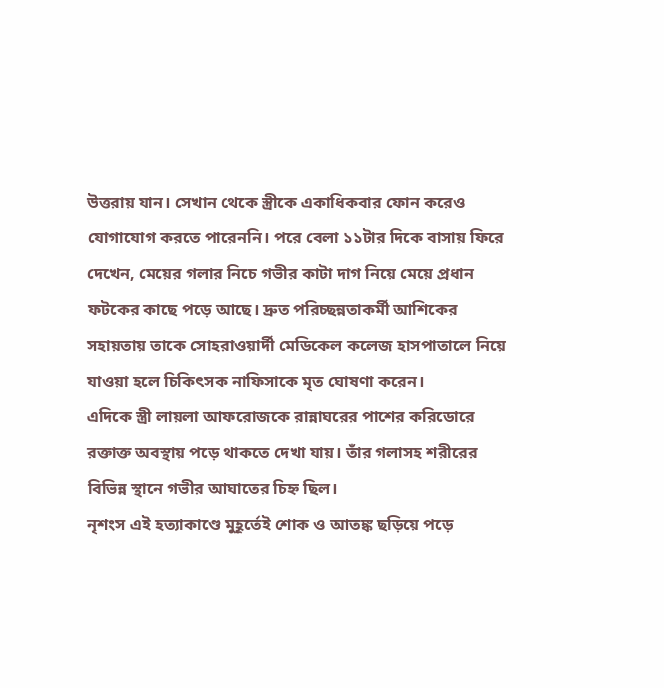উত্তরায় যান। সেখান থেকে স্ত্রীকে একাধিকবার ফোন করেও যোগাযোগ করতে পারেননি। পরে বেলা ১১টার দিকে বাসায় ফিরে দেখেন, মেয়ের গলার নিচে গভীর কাটা দাগ নিয়ে মেয়ে প্রধান ফটকের কাছে পড়ে আছে। দ্রুত পরিচ্ছন্নতাকর্মী আশিকের সহায়তায় তাকে সোহরাওয়ার্দী মেডিকেল কলেজ হাসপাতালে নিয়ে যাওয়া হলে চিকিৎসক নাফিসাকে মৃত ঘোষণা করেন।
এদিকে স্ত্রী লায়লা আফরোজকে রান্নাঘরের পাশের করিডোরে রক্তাক্ত অবস্থায় পড়ে থাকতে দেখা যায়। তাঁর গলাসহ শরীরের বিভিন্ন স্থানে গভীর আঘাতের চিহ্ন ছিল।
নৃশংস এই হত্যাকাণ্ডে মুহূর্তেই শোক ও আতঙ্ক ছড়িয়ে পড়ে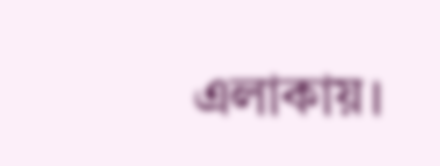এলাকায়।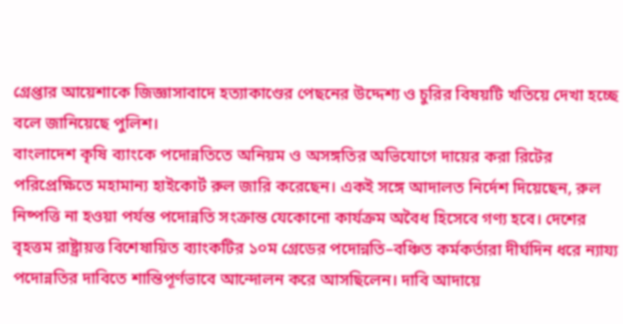গ্রেপ্তার আয়েশাকে জিজ্ঞাসাবাদে হত্যাকাণ্ডের পেছনের উদ্দেশ্য ও চুরির বিষয়টি খতিয়ে দেখা হচ্ছে বলে জানিয়েছে পুলিশ।
বাংলাদেশ কৃষি ব্যাংকে পদোন্নতিতে অনিয়ম ও অসঙ্গতির অভিযোগে দায়ের করা রিটের পরিপ্রেক্ষিতে মহামান্য হাইকোর্ট রুল জারি করেছেন। একই সঙ্গে আদালত নির্দেশ দিয়েছেন, রুল নিষ্পত্তি না হওয়া পর্যন্ত পদোন্নতি সংক্রান্ত যেকোনো কার্যক্রম অবৈধ হিসেবে গণ্য হবে। দেশের বৃহত্তম রাষ্ট্রায়ত্ত বিশেষায়িত ব্যাংকটির ১০ম গ্রেডের পদোন্নতি–বঞ্চিত কর্মকর্তারা দীর্ঘদিন ধরে ন্যায্য পদোন্নতির দাবিতে শান্তিপূর্ণভাবে আন্দোলন করে আসছিলেন। দাবি আদায়ে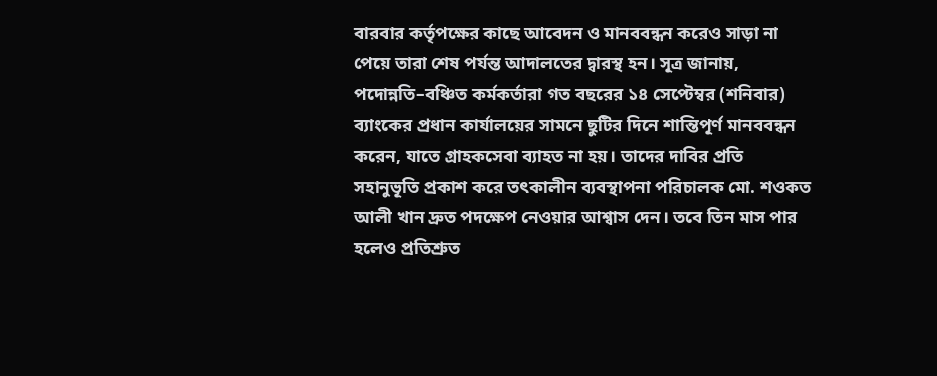বারবার কর্তৃপক্ষের কাছে আবেদন ও মানববন্ধন করেও সাড়া না পেয়ে তারা শেষ পর্যন্ত আদালতের দ্বারস্থ হন। সূত্র জানায়, পদোন্নতি–বঞ্চিত কর্মকর্তারা গত বছরের ১৪ সেপ্টেম্বর (শনিবার) ব্যাংকের প্রধান কার্যালয়ের সামনে ছুটির দিনে শান্তিপূর্ণ মানববন্ধন করেন, যাতে গ্রাহকসেবা ব্যাহত না হয়। তাদের দাবির প্রতি সহানুভূতি প্রকাশ করে তৎকালীন ব্যবস্থাপনা পরিচালক মো. শওকত আলী খান দ্রুত পদক্ষেপ নেওয়ার আশ্বাস দেন। তবে তিন মাস পার হলেও প্রতিশ্রুত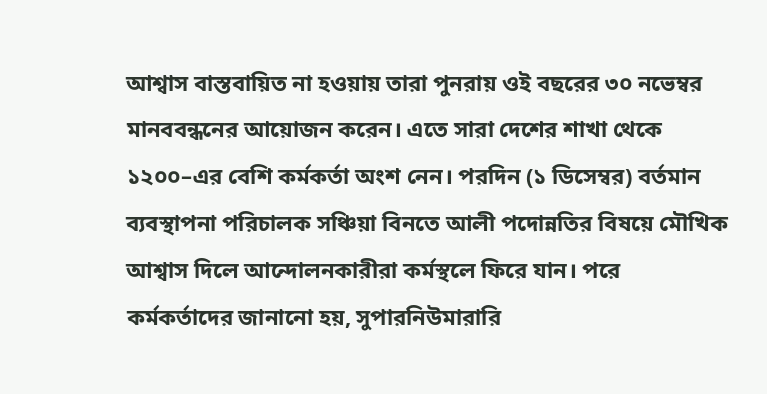আশ্বাস বাস্তবায়িত না হওয়ায় তারা পুনরায় ওই বছরের ৩০ নভেম্বর মানববন্ধনের আয়োজন করেন। এতে সারা দেশের শাখা থেকে ১২০০–এর বেশি কর্মকর্তা অংশ নেন। পরদিন (১ ডিসেম্বর) বর্তমান ব্যবস্থাপনা পরিচালক সঞ্চিয়া বিনতে আলী পদোন্নতির বিষয়ে মৌখিক আশ্বাস দিলে আন্দোলনকারীরা কর্মস্থলে ফিরে যান। পরে কর্মকর্তাদের জানানো হয়, সুপারনিউমারারি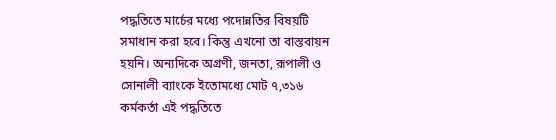পদ্ধতিতে মার্চের মধ্যে পদোন্নতির বিষয়টি সমাধান করা হবে। কিন্তু এখনো তা বাস্তবায়ন হয়নি। অন্যদিকে অগ্রণী, জনতা, রূপালী ও সোনালী ব্যাংকে ইতোমধ্যে মোট ৭,৩১৬ কর্মকর্তা এই পদ্ধতিতে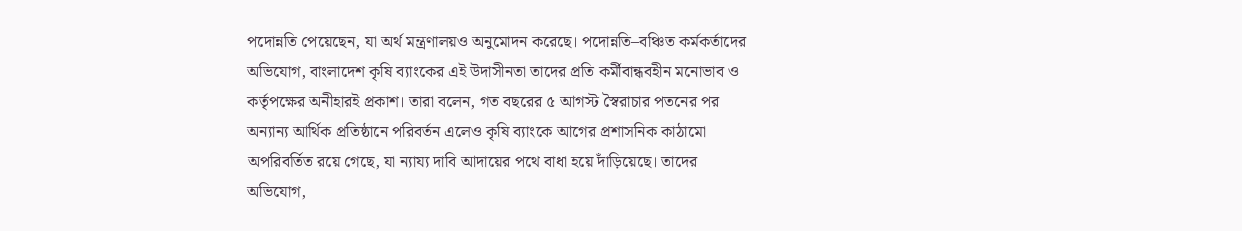পদোন্নতি পেয়েছেন, যা অর্থ মন্ত্রণালয়ও অনুমোদন করেছে। পদোন্নতি–বঞ্চিত কর্মকর্তাদের অভিযোগ, বাংলাদেশ কৃষি ব্যাংকের এই উদাসীনতা তাদের প্রতি কর্মীবান্ধবহীন মনোভাব ও কর্তৃপক্ষের অনীহারই প্রকাশ। তারা বলেন, গত বছরের ৫ আগস্ট স্বৈরাচার পতনের পর অন্যান্য আর্থিক প্রতিষ্ঠানে পরিবর্তন এলেও কৃষি ব্যাংকে আগের প্রশাসনিক কাঠামো অপরিবর্তিত রয়ে গেছে, যা ন্যায্য দাবি আদায়ের পথে বাধা হয়ে দাঁড়িয়েছে। তাদের অভিযোগ,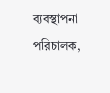ব্যবস্থাপনা পরিচালক,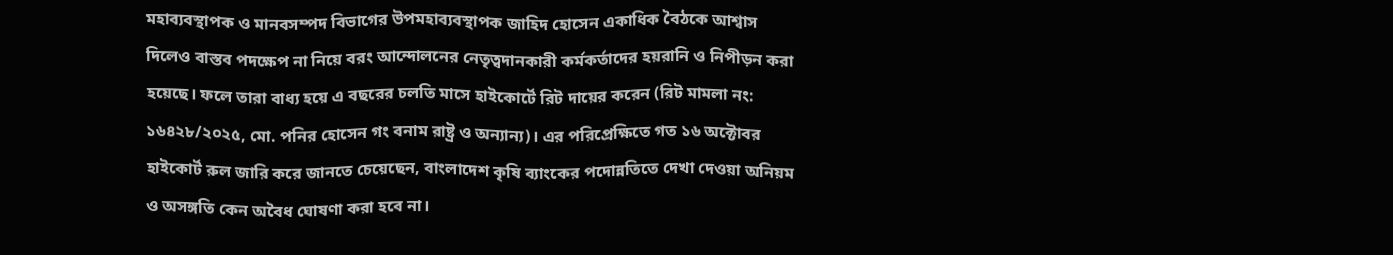মহাব্যবস্থাপক ও মানবসম্পদ বিভাগের উপমহাব্যবস্থাপক জাহিদ হোসেন একাধিক বৈঠকে আশ্বাস দিলেও বাস্তব পদক্ষেপ না নিয়ে বরং আন্দোলনের নেতৃত্বদানকারী কর্মকর্তাদের হয়রানি ও নিপীড়ন করা হয়েছে। ফলে তারা বাধ্য হয়ে এ বছরের চলতি মাসে হাইকোর্টে রিট দায়ের করেন (রিট মামলা নং: ১৬৪২৮/২০২৫, মো. পনির হোসেন গং বনাম রাষ্ট্র ও অন্যান্য)। এর পরিপ্রেক্ষিতে গত ১৬ অক্টোবর হাইকোর্ট রুল জারি করে জানতে চেয়েছেন, বাংলাদেশ কৃষি ব্যাংকের পদোন্নতিতে দেখা দেওয়া অনিয়ম ও অসঙ্গতি কেন অবৈধ ঘোষণা করা হবে না।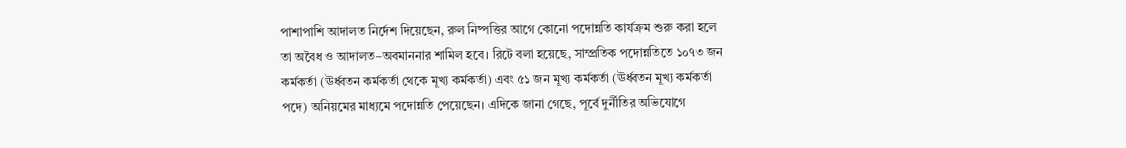পাশাপাশি আদালত নির্দেশ দিয়েছেন, রুল নিষ্পত্তির আগে কোনো পদোন্নতি কার্যক্রম শুরু করা হলে তা অবৈধ ও আদালত–অবমাননার শামিল হবে। রিটে বলা হয়েছে, সাম্প্রতিক পদোন্নতিতে ১০৭৩ জন কর্মকর্তা (ঊর্ধ্বতন কর্মকর্তা থেকে মূখ্য কর্মকর্তা) এবং ৫১ জন মূখ্য কর্মকর্তা (ঊর্ধ্বতন মূখ্য কর্মকর্তা পদে) অনিয়মের মাধ্যমে পদোন্নতি পেয়েছেন। এদিকে জানা গেছে, পূর্বে দুর্নীতির অভিযোগে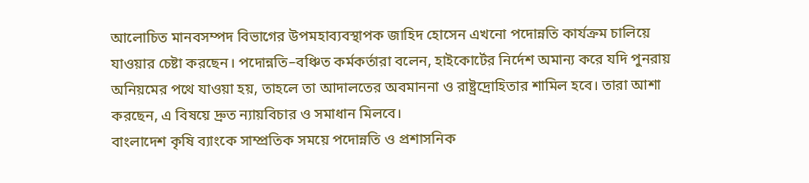আলোচিত মানবসম্পদ বিভাগের উপমহাব্যবস্থাপক জাহিদ হোসেন এখনো পদোন্নতি কার্যক্রম চালিয়ে যাওয়ার চেষ্টা করছেন। পদোন্নতি–বঞ্চিত কর্মকর্তারা বলেন, হাইকোর্টের নির্দেশ অমান্য করে যদি পুনরায় অনিয়মের পথে যাওয়া হয়, তাহলে তা আদালতের অবমাননা ও রাষ্ট্রদ্রোহিতার শামিল হবে। তারা আশা করছেন, এ বিষয়ে দ্রুত ন্যায়বিচার ও সমাধান মিলবে।
বাংলাদেশ কৃষি ব্যাংকে সাম্প্রতিক সময়ে পদোন্নতি ও প্রশাসনিক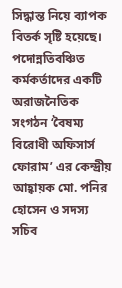সিদ্ধান্ত নিয়ে ব্যাপক বিতর্ক সৃষ্টি হয়েছে। পদোন্নতিবঞ্চিত কর্মকর্তাদের একটি অরাজনৈতিক সংগঠন ‘বৈষম্য বিরোধী অফিসার্স ফোরাম’ এর কেন্দ্রীয় আহ্বায়ক মো. পনির হোসেন ও সদস্য সচিব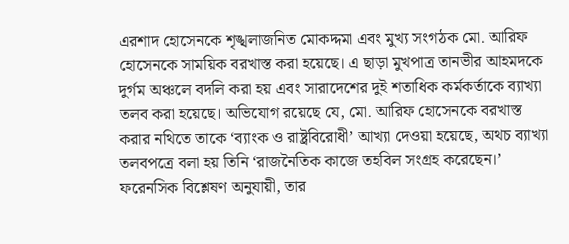এরশাদ হোসেনকে শৃঙ্খলাজনিত মোকদ্দমা এবং মুখ্য সংগঠক মো. আরিফ হোসেনকে সাময়িক বরখাস্ত করা হয়েছে। এ ছাড়া মুখপাত্র তানভীর আহমদকে দুর্গম অঞ্চলে বদলি করা হয় এবং সারাদেশের দুই শতাধিক কর্মকর্তাকে ব্যাখ্যা তলব করা হয়েছে। অভিযোগ রয়েছে যে, মো. আরিফ হোসেনকে বরখাস্ত করার নথিতে তাকে ‘ব্যাংক ও রাষ্ট্রবিরোধী’ আখ্যা দেওয়া হয়েছে, অথচ ব্যাখ্যা তলবপত্রে বলা হয় তিনি ‘রাজনৈতিক কাজে তহবিল সংগ্রহ করেছেন।’ ফরেনসিক বিশ্লেষণ অনুযায়ী, তার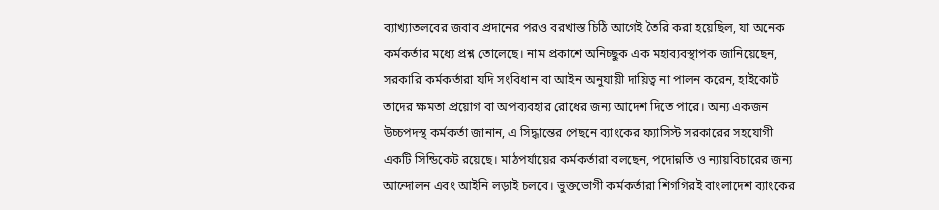ব্যাখ্যাতলবের জবাব প্রদানের পরও বরখাস্ত চিঠি আগেই তৈরি করা হয়েছিল, যা অনেক কর্মকর্তার মধ্যে প্রশ্ন তোলেছে। নাম প্রকাশে অনিচ্ছুক এক মহাব্যবস্থাপক জানিয়েছেন, সরকারি কর্মকর্তারা যদি সংবিধান বা আইন অনুযায়ী দায়িত্ব না পালন করেন, হাইকোর্ট তাদের ক্ষমতা প্রয়োগ বা অপব্যবহার রোধের জন্য আদেশ দিতে পারে। অন্য একজন উচ্চপদস্থ কর্মকর্তা জানান, এ সিদ্ধান্তের পেছনে ব্যাংকের ফ্যাসিস্ট সরকারের সহযোগী একটি সিন্ডিকেট রয়েছে। মাঠপর্যায়ের কর্মকর্তারা বলছেন, পদোন্নতি ও ন্যায়বিচারের জন্য আন্দোলন এবং আইনি লড়াই চলবে। ভুক্তভোগী কর্মকর্তারা শিগগিরই বাংলাদেশ ব্যাংকের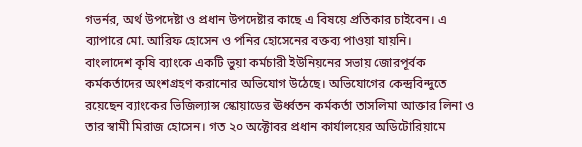গভর্নর, অর্থ উপদেষ্টা ও প্রধান উপদেষ্টার কাছে এ বিষয়ে প্রতিকার চাইবেন। এ ব্যাপারে মো. আরিফ হোসেন ও পনির হোসেনের বক্তব্য পাওয়া যায়নি।
বাংলাদেশ কৃষি ব্যাংকে একটি ভুয়া কর্মচারী ইউনিয়নের সভায় জোরপূর্বক কর্মকর্তাদের অংশগ্রহণ করানোর অভিযোগ উঠেছে। অভিযোগের কেন্দ্রবিন্দুতে রয়েছেন ব্যাংকের ভিজিল্যান্স স্কোয়াডের ঊর্ধ্বতন কর্মকর্তা তাসলিমা আক্তার লিনা ও তার স্বামী মিরাজ হোসেন। গত ২০ অক্টোবর প্রধান কার্যালয়ের অডিটোরিয়ামে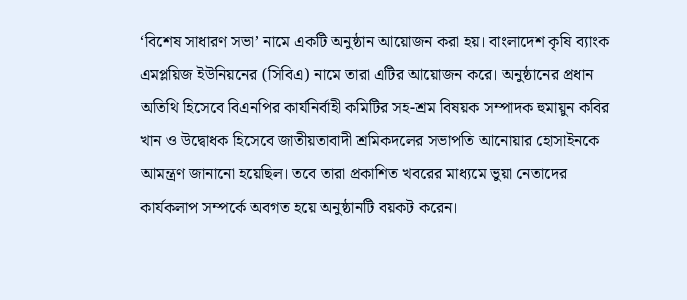‘বিশেষ সাধারণ সভা’ নামে একটি অনুষ্ঠান আয়োজন করা হয়। বাংলাদেশ কৃষি ব্যাংক এমপ্লয়িজ ইউনিয়নের (সিবিএ) নামে তারা এটির আয়োজন করে। অনুষ্ঠানের প্রধান অতিথি হিসেবে বিএনপির কার্যনির্বাহী কমিটির সহ-শ্রম বিষয়ক সম্পাদক হুমায়ুন কবির খান ও উদ্বোধক হিসেবে জাতীয়তাবাদী শ্রমিকদলের সভাপতি আনোয়ার হোসাইনকে আমন্ত্রণ জানানো হয়েছিল। তবে তারা প্রকাশিত খবরের মাধ্যমে ভুয়া নেতাদের কার্যকলাপ সম্পর্কে অবগত হয়ে অনুষ্ঠানটি বয়কট করেন।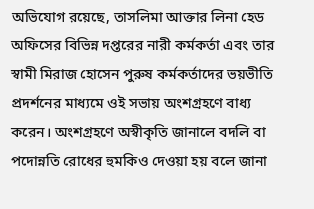অভিযোগ রয়েছে, তাসলিমা আক্তার লিনা হেড অফিসের বিভিন্ন দপ্তরের নারী কর্মকর্তা এবং তার স্বামী মিরাজ হোসেন পুরুষ কর্মকর্তাদের ভয়ভীতি প্রদর্শনের মাধ্যমে ওই সভায় অংশগ্রহণে বাধ্য করেন। অংশগ্রহণে অস্বীকৃতি জানালে বদলি বা পদোন্নতি রোধের হুমকিও দেওয়া হয় বলে জানা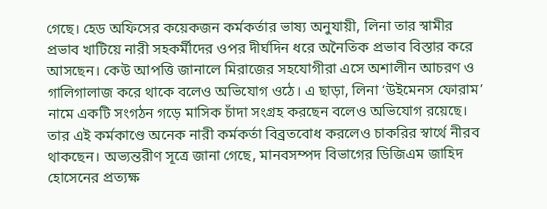গেছে। হেড অফিসের কয়েকজন কর্মকর্তার ভাষ্য অনুযায়ী, লিনা তার স্বামীর প্রভাব খাটিয়ে নারী সহকর্মীদের ওপর দীর্ঘদিন ধরে অনৈতিক প্রভাব বিস্তার করে আসছেন। কেউ আপত্তি জানালে মিরাজের সহযোগীরা এসে অশালীন আচরণ ও গালিগালাজ করে থাকে বলেও অভিযোগ ওঠে। এ ছাড়া, লিনা ‘উইমেনস ফোরাম’ নামে একটি সংগঠন গড়ে মাসিক চাঁদা সংগ্রহ করছেন বলেও অভিযোগ রয়েছে। তার এই কর্মকাণ্ডে অনেক নারী কর্মকর্তা বিব্রতবোধ করলেও চাকরির স্বার্থে নীরব থাকছেন। অভ্যন্তরীণ সূত্রে জানা গেছে, মানবসম্পদ বিভাগের ডিজিএম জাহিদ হোসেনের প্রত্যক্ষ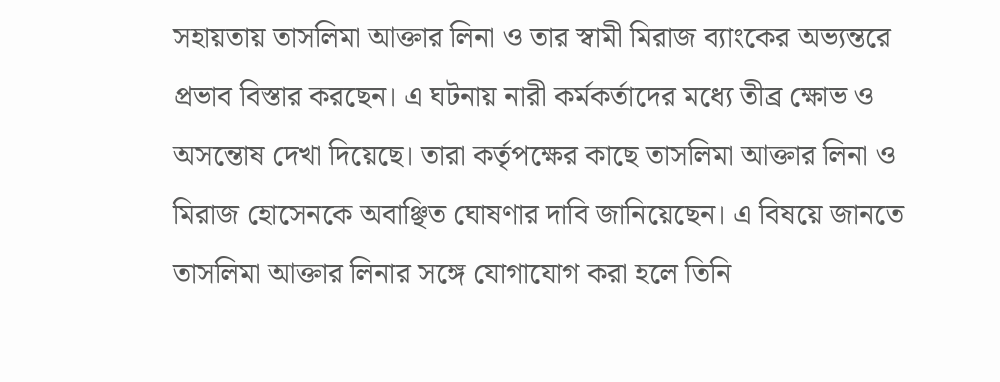সহায়তায় তাসলিমা আক্তার লিনা ও তার স্বামী মিরাজ ব্যাংকের অভ্যন্তরে প্রভাব বিস্তার করছেন। এ ঘটনায় নারী কর্মকর্তাদের মধ্যে তীব্র ক্ষোভ ও অসন্তোষ দেখা দিয়েছে। তারা কর্তৃপক্ষের কাছে তাসলিমা আক্তার লিনা ও মিরাজ হোসেনকে অবাঞ্ছিত ঘোষণার দাবি জানিয়েছেন। এ বিষয়ে জানতে তাসলিমা আক্তার লিনার সঙ্গে যোগাযোগ করা হলে তিনি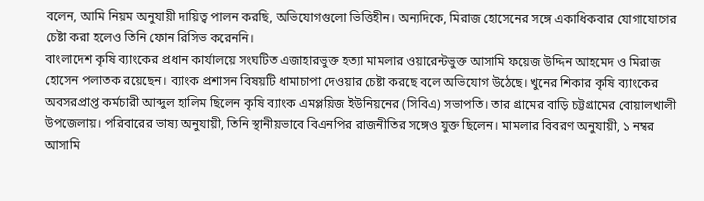বলেন, আমি নিয়ম অনুযায়ী দায়িত্ব পালন করছি, অভিযোগগুলো ভিত্তিহীন। অন্যদিকে, মিরাজ হোসেনের সঙ্গে একাধিকবার যোগাযোগের চেষ্টা করা হলেও তিনি ফোন রিসিভ করেননি।
বাংলাদেশ কৃষি ব্যাংকের প্রধান কার্যালয়ে সংঘটিত এজাহারভুক্ত হত্যা মামলার ওয়ারেন্টভুক্ত আসামি ফয়েজ উদ্দিন আহমেদ ও মিরাজ হোসেন পলাতক রয়েছেন। ব্যাংক প্রশাসন বিষয়টি ধামাচাপা দেওয়ার চেষ্টা করছে বলে অভিযোগ উঠেছে। খুনের শিকার কৃষি ব্যাংকের অবসরপ্রাপ্ত কর্মচারী আব্দুল হালিম ছিলেন কৃষি ব্যাংক এমপ্লয়িজ ইউনিয়নের (সিবিএ) সভাপতি। তার গ্রামের বাড়ি চট্টগ্রামের বোয়ালখালী উপজেলায়। পরিবারের ভাষ্য অনুযায়ী, তিনি স্থানীয়ভাবে বিএনপির রাজনীতির সঙ্গেও যুক্ত ছিলেন। মামলার বিবরণ অনুযায়ী, ১ নম্বর আসামি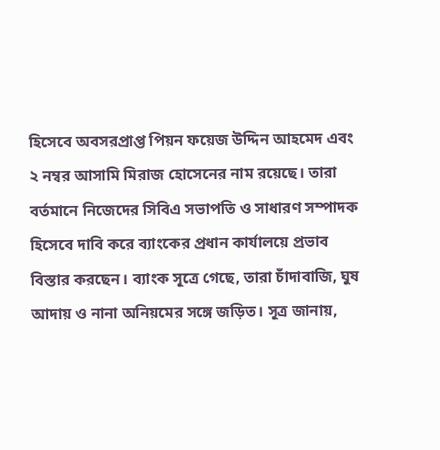হিসেবে অবসরপ্রাপ্ত পিয়ন ফয়েজ উদ্দিন আহমেদ এবং ২ নম্বর আসামি মিরাজ হোসেনের নাম রয়েছে। তারা বর্তমানে নিজেদের সিবিএ সভাপতি ও সাধারণ সম্পাদক হিসেবে দাবি করে ব্যাংকের প্রধান কার্যালয়ে প্রভাব বিস্তার করছেন। ব্যাংক সূত্রে গেছে, তারা চাঁদাবাজি, ঘুষ আদায় ও নানা অনিয়মের সঙ্গে জড়িত। সূত্র জানায়,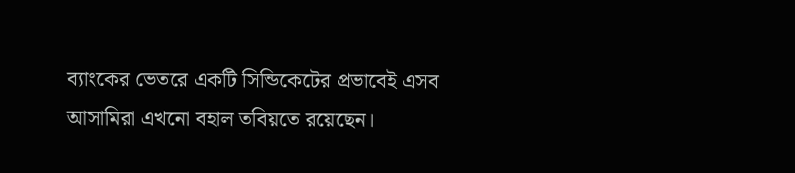ব্যাংকের ভেতরে একটি সিন্ডিকেটের প্রভাবেই এসব আসামিরা এখনো বহাল তবিয়তে রয়েছেন।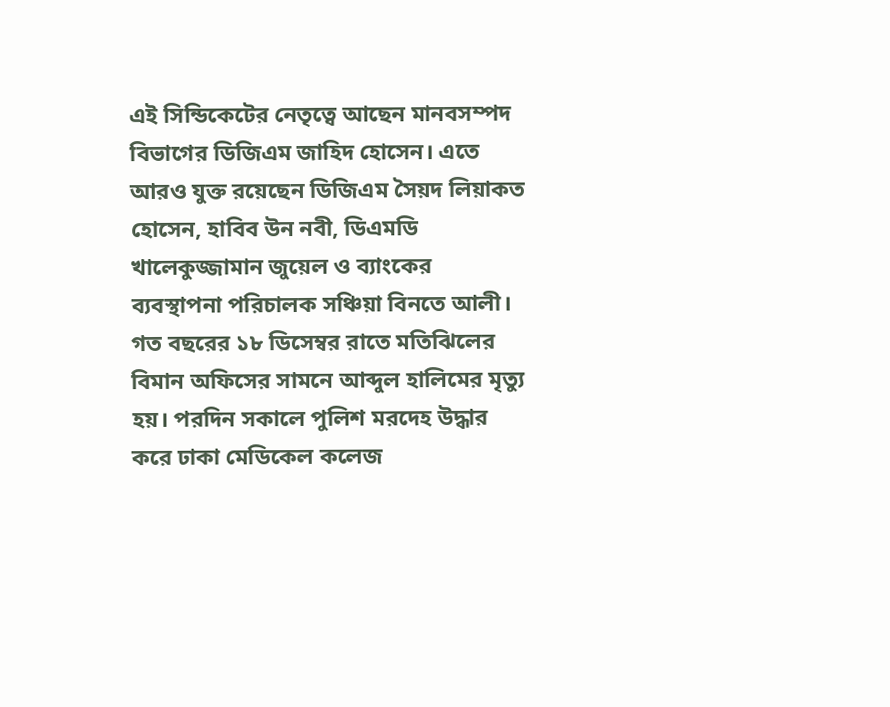এই সিন্ডিকেটের নেতৃত্বে আছেন মানবসম্পদ বিভাগের ডিজিএম জাহিদ হোসেন। এতে আরও যুক্ত রয়েছেন ডিজিএম সৈয়দ লিয়াকত হোসেন, হাবিব উন নবী, ডিএমডি খালেকুজ্জামান জুয়েল ও ব্যাংকের ব্যবস্থাপনা পরিচালক সঞ্চিয়া বিনতে আলী। গত বছরের ১৮ ডিসেম্বর রাতে মতিঝিলের বিমান অফিসের সামনে আব্দুল হালিমের মৃত্যু হয়। পরদিন সকালে পুলিশ মরদেহ উদ্ধার করে ঢাকা মেডিকেল কলেজ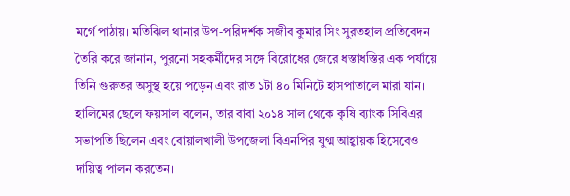মর্গে পাঠায়। মতিঝিল থানার উপ-পরিদর্শক সজীব কুমার সিং সুরতহাল প্রতিবেদন তৈরি করে জানান, পুরনো সহকর্মীদের সঙ্গে বিরোধের জেরে ধস্তাধস্তির এক পর্যায়ে তিনি গুরুতর অসুস্থ হয়ে পড়েন এবং রাত ১টা ৪০ মিনিটে হাসপাতালে মারা যান। হালিমের ছেলে ফয়সাল বলেন, তার বাবা ২০১৪ সাল থেকে কৃষি ব্যাংক সিবিএর সভাপতি ছিলেন এবং বোয়ালখালী উপজেলা বিএনপির যুগ্ম আহ্বায়ক হিসেবেও দায়িত্ব পালন করতেন।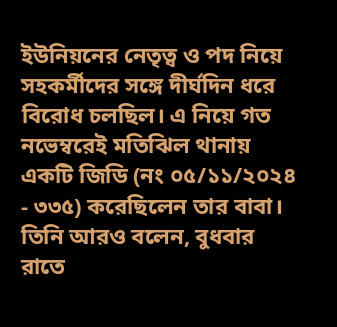ইউনিয়নের নেতৃত্ব ও পদ নিয়ে সহকর্মীদের সঙ্গে দীর্ঘদিন ধরে বিরোধ চলছিল। এ নিয়ে গত নভেম্বরেই মতিঝিল থানায় একটি জিডি (নং ০৫/১১/২০২৪ - ৩৩৫) করেছিলেন তার বাবা। তিনি আরও বলেন, বুধবার রাতে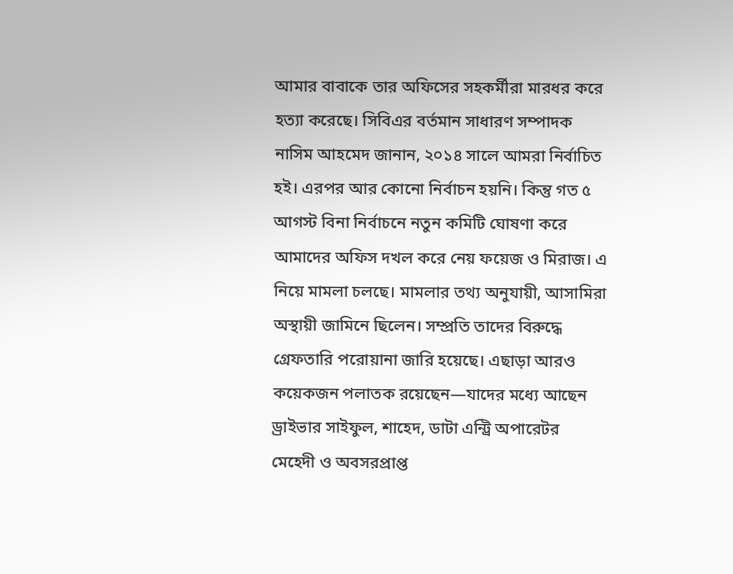আমার বাবাকে তার অফিসের সহকর্মীরা মারধর করে হত্যা করেছে। সিবিএর বর্তমান সাধারণ সম্পাদক নাসিম আহমেদ জানান, ২০১৪ সালে আমরা নির্বাচিত হই। এরপর আর কোনো নির্বাচন হয়নি। কিন্তু গত ৫ আগস্ট বিনা নির্বাচনে নতুন কমিটি ঘোষণা করে আমাদের অফিস দখল করে নেয় ফয়েজ ও মিরাজ। এ নিয়ে মামলা চলছে। মামলার তথ্য অনুযায়ী, আসামিরা অস্থায়ী জামিনে ছিলেন। সম্প্রতি তাদের বিরুদ্ধে গ্রেফতারি পরোয়ানা জারি হয়েছে। এছাড়া আরও কয়েকজন পলাতক রয়েছেন—যাদের মধ্যে আছেন ড্রাইভার সাইফুল, শাহেদ, ডাটা এন্ট্রি অপারেটর মেহেদী ও অবসরপ্রাপ্ত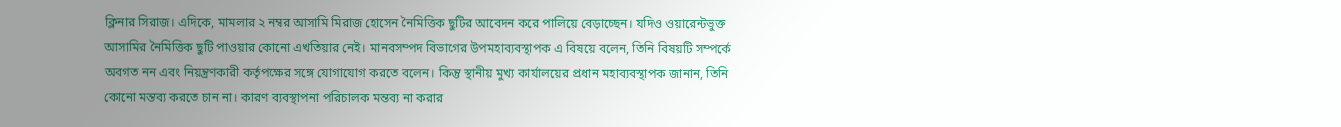ক্লিনার সিরাজ। এদিকে, মামলার ২ নম্বর আসামি মিরাজ হোসেন নৈমিত্তিক ছুটির আবেদন করে পালিয়ে বেড়াচ্ছেন। যদিও ওয়ারেন্টভুক্ত আসামির নৈমিত্তিক ছুটি পাওয়ার কোনো এখতিয়ার নেই। মানবসম্পদ বিভাগের উপমহাব্যবস্থাপক এ বিষয়ে বলেন, তিনি বিষয়টি সম্পর্কে অবগত নন এবং নিয়ন্ত্রণকারী কর্তৃপক্ষের সঙ্গে যোগাযোগ করতে বলেন। কিন্তু স্থানীয় মুখ্য কার্যালয়ের প্রধান মহাব্যবস্থাপক জানান, তিনি কোনো মন্তব্য করতে চান না। কারণ ব্যবস্থাপনা পরিচালক মন্তব্য না করার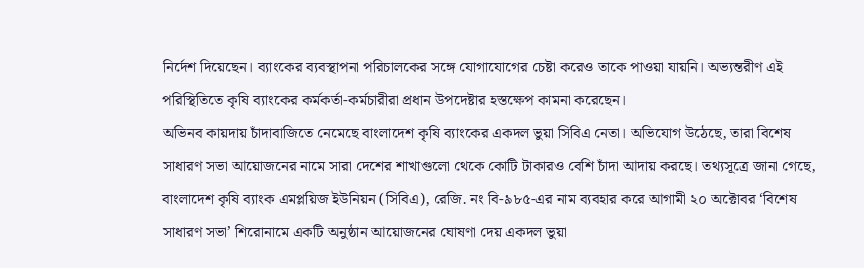নির্দেশ দিয়েছেন। ব্যাংকের ব্যবস্থাপনা পরিচালকের সঙ্গে যোগাযোগের চেষ্টা করেও তাকে পাওয়া যায়নি। অভ্যন্তরীণ এই পরিস্থিতিতে কৃষি ব্যাংকের কর্মকর্তা-কর্মচারীরা প্রধান উপদেষ্টার হস্তক্ষেপ কামনা করেছেন।
অভিনব কায়দায় চাঁদাবাজিতে নেমেছে বাংলাদেশ কৃষি ব্যাংকের একদল ভুয়া সিবিএ নেতা। অভিযোগ উঠেছে, তারা বিশেষ সাধারণ সভা আয়োজনের নামে সারা দেশের শাখাগুলো থেকে কোটি টাকারও বেশি চাঁদা আদায় করছে। তথ্যসূত্রে জানা গেছে, বাংলাদেশ কৃষি ব্যাংক এমপ্লয়িজ ইউনিয়ন (সিবিএ), রেজি. নং বি-৯৮৫-এর নাম ব্যবহার করে আগামী ২০ অক্টোবর ‘বিশেষ সাধারণ সভা’ শিরোনামে একটি অনুষ্ঠান আয়োজনের ঘোষণা দেয় একদল ভুয়া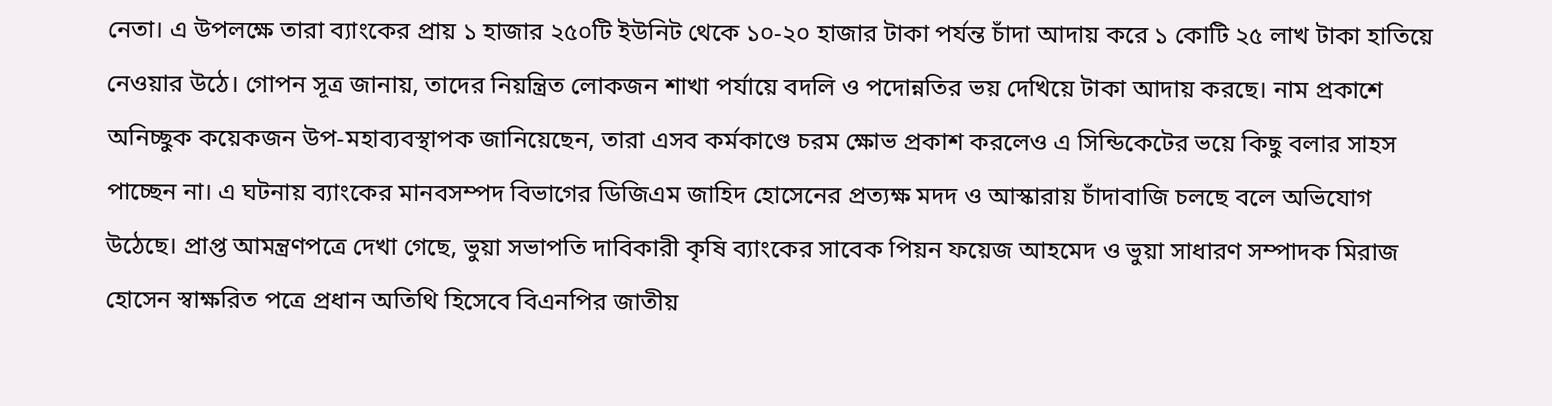নেতা। এ উপলক্ষে তারা ব্যাংকের প্রায় ১ হাজার ২৫০টি ইউনিট থেকে ১০-২০ হাজার টাকা পর্যন্ত চাঁদা আদায় করে ১ কোটি ২৫ লাখ টাকা হাতিয়ে নেওয়ার উঠে। গোপন সূত্র জানায়, তাদের নিয়ন্ত্রিত লোকজন শাখা পর্যায়ে বদলি ও পদোন্নতির ভয় দেখিয়ে টাকা আদায় করছে। নাম প্রকাশে অনিচ্ছুক কয়েকজন উপ-মহাব্যবস্থাপক জানিয়েছেন, তারা এসব কর্মকাণ্ডে চরম ক্ষোভ প্রকাশ করলেও এ সিন্ডিকেটের ভয়ে কিছু বলার সাহস পাচ্ছেন না। এ ঘটনায় ব্যাংকের মানবসম্পদ বিভাগের ডিজিএম জাহিদ হোসেনের প্রত্যক্ষ মদদ ও আস্কারায় চাঁদাবাজি চলছে বলে অভিযোগ উঠেছে। প্রাপ্ত আমন্ত্রণপত্রে দেখা গেছে, ভুয়া সভাপতি দাবিকারী কৃষি ব্যাংকের সাবেক পিয়ন ফয়েজ আহমেদ ও ভুয়া সাধারণ সম্পাদক মিরাজ হোসেন স্বাক্ষরিত পত্রে প্রধান অতিথি হিসেবে বিএনপির জাতীয়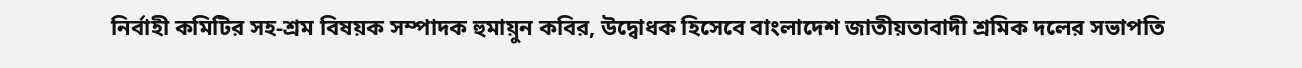নির্বাহী কমিটির সহ-শ্রম বিষয়ক সম্পাদক হুমায়ুন কবির, উদ্বোধক হিসেবে বাংলাদেশ জাতীয়তাবাদী শ্রমিক দলের সভাপতি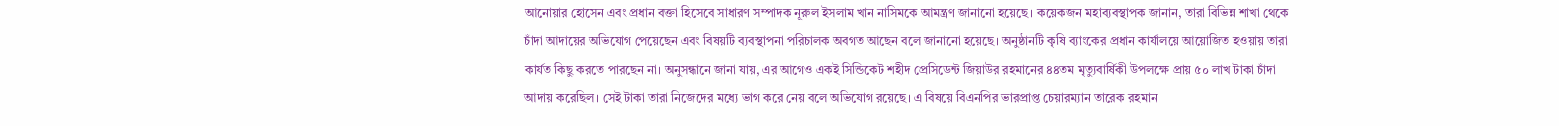আনোয়ার হোসেন এবং প্রধান বক্তা হিসেবে সাধারণ সম্পাদক নূরুল ইসলাম খান নাসিমকে আমন্ত্রণ জানানো হয়েছে। কয়েকজন মহাব্যবস্থাপক জানান, তারা বিভিন্ন শাখা থেকে চাঁদা আদায়ের অভিযোগ পেয়েছেন এবং বিষয়টি ব্যবস্থাপনা পরিচালক অবগত আছেন বলে জানানো হয়েছে। অনুষ্ঠানটি কৃষি ব্যাংকের প্রধান কার্যালয়ে আয়োজিত হওয়ায় তারা কার্যত কিছু করতে পারছেন না। অনুসন্ধানে জানা যায়, এর আগেও একই সিন্ডিকেট শহীদ প্রেসিডেন্ট জিয়াউর রহমানের ৪৪তম মৃত্যুবার্ষিকী উপলক্ষে প্রায় ৫০ লাখ টাকা চাঁদা আদায় করেছিল। সেই টাকা তারা নিজেদের মধ্যে ভাগ করে নেয় বলে অভিযোগ রয়েছে। এ বিষয়ে বিএনপির ভারপ্রাপ্ত চেয়ারম্যান তারেক রহমান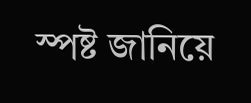স্পষ্ট জানিয়ে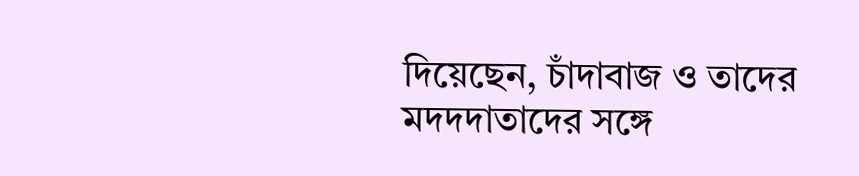দিয়েছেন, চাঁদাবাজ ও তাদের মদদদাতাদের সঙ্গে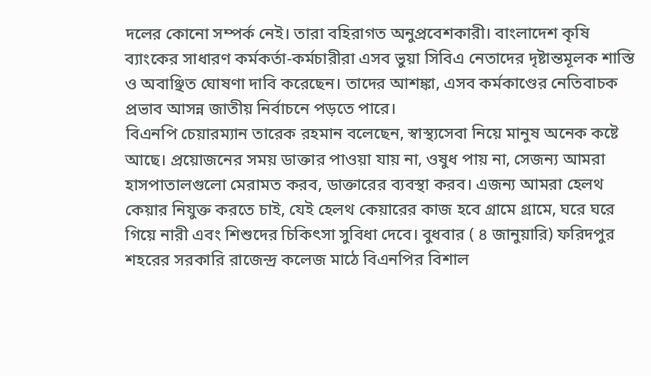দলের কোনো সম্পর্ক নেই। তারা বহিরাগত অনুপ্রবেশকারী। বাংলাদেশ কৃষি ব্যাংকের সাধারণ কর্মকর্তা-কর্মচারীরা এসব ভুয়া সিবিএ নেতাদের দৃষ্টান্তমূলক শাস্তি ও অবাঞ্ছিত ঘোষণা দাবি করেছেন। তাদের আশঙ্কা, এসব কর্মকাণ্ডের নেতিবাচক প্রভাব আসন্ন জাতীয় নির্বাচনে পড়তে পারে।
বিএনপি চেয়ারম্যান তারেক রহমান বলেছেন, স্বাস্থ্যসেবা নিয়ে মানুষ অনেক কষ্টে আছে। প্রয়োজনের সময় ডাক্তার পাওয়া যায় না, ওষুধ পায় না, সেজন্য আমরা হাসপাতালগুলো মেরামত করব, ডাক্তারের ব্যবস্থা করব। এজন্য আমরা হেলথ কেয়ার নিযুক্ত করতে চাই, যেই হেলথ কেয়ারের কাজ হবে গ্রামে গ্রামে, ঘরে ঘরে গিয়ে নারী এবং শিশুদের চিকিৎসা সুবিধা দেবে। বুধবার ( ৪ জানুয়ারি) ফরিদপুর শহরের সরকারি রাজেন্দ্র কলেজ মাঠে বিএনপির বিশাল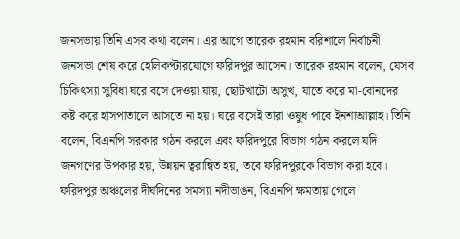জনসভায় তিনি এসব কথা বলেন। এর আগে তারেক রহমান বরিশালে নির্বাচনী জনসভা শেষ করে হেলিকপ্টারযোগে ফরিদপুর আসেন। তারেক রহমান বলেন, যেসব চিকিৎস্যা সুবিধা ঘরে বসে দেওয়া যায়, ছোটখাটো অসুখ, যাতে করে মা-বোনদের কষ্ট করে হাসপাতালে আসতে না হয়। ঘরে বসেই তারা ওষুধ পাবে ইনশাআল্লাহ। তিনি বলেন, বিএনপি সরকার গঠন করলে এবং ফরিদপুরে বিভাগ গঠন করলে যদি জনগণের উপকার হয়, উন্নয়ন ত্বরান্বিত হয়, তবে ফরিদপুরকে বিভাগ করা হবে। ফরিদপুর অঞ্চলের দীর্ঘদিনের সমস্যা নদীভাঙন, বিএনপি ক্ষমতায় গেলে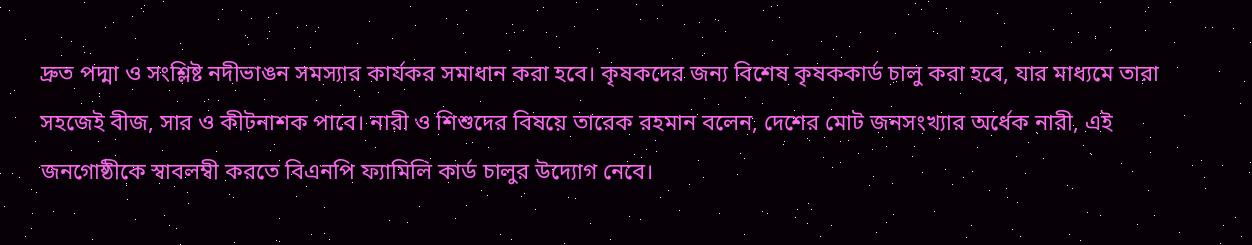দ্রুত পদ্মা ও সংশ্লিষ্ট নদীভাঙন সমস্যার কার্যকর সমাধান করা হবে। কৃষকদের জন্য বিশেষ কৃষককার্ড চালু করা হবে, যার মাধ্যমে তারা সহজেই বীজ, সার ও কীটনাশক পাবে। নারী ও শিশুদের বিষয়ে তারেক রহমান বলেন, দেশের মোট জনসংখ্যার অর্ধেক নারী, এই জনগোষ্ঠীকে স্বাবলম্বী করতে বিএনপি ফ্যামিলি কার্ড চালুর উদ্যোগ নেবে।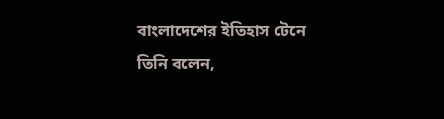বাংলাদেশের ইতিহাস টেনে তিনি বলেন,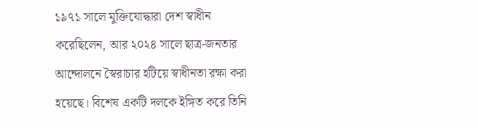১৯৭১ সালে মুক্তিযোদ্ধারা দেশ স্বাধীন করেছিলেন, আর ২০২৪ সালে ছাত্র-জনতার আন্দোলনে স্বৈরাচার হটিয়ে স্বাধীনতা রক্ষা করা হয়েছে। বিশেষ একটি দলকে ইঙ্গিত করে তিনি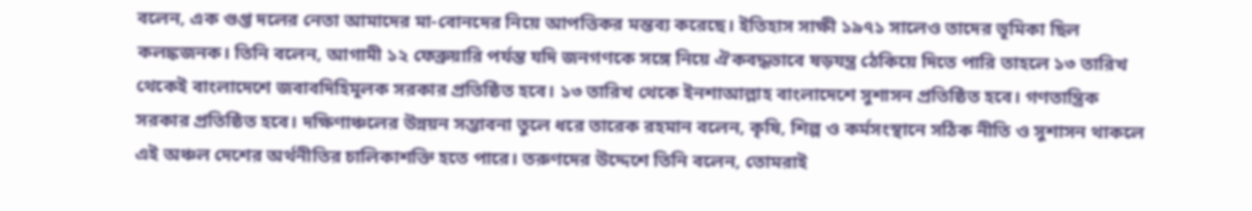বলেন, এক গুপ্ত দলের নেতা আমাদের মা-বোনদের নিয়ে আপত্তিকর মন্তব্য করেছে। ইতিহাস সাক্ষী ১৯৭১ সালেও তাদের ভূমিকা ছিল কলঙ্কজনক। তিনি বলেন, আগামী ১২ ফেব্রুয়ারি পর্যন্ত যদি জনগণকে সঙ্গে নিয়ে ঐকবদ্ধভাবে ষড়যন্ত্র ঠেকিয়ে দিতে পারি তাহলে ১৩ তারিখ থেকেই বাংলাদেশে জবাবদিহিমূলক সরকার প্রতিষ্ঠিত হবে। ১৩ তারিখ থেকে ইনশাআল্লাহ বাংলাদেশে সুশাসন প্রতিষ্ঠিত হবে। গণতান্ত্রিক সরকার প্রতিষ্ঠিত হবে। দক্ষিণাঞ্চলের উন্নয়ন সম্ভাবনা তুলে ধরে তারেক রহমান বলেন, কৃষি, শিল্প ও কর্মসংস্থানে সঠিক নীতি ও সুশাসন থাকলে এই অঞ্চল দেশের অর্থনীতির চালিকাশক্তি হতে পারে। তরুণদের উদ্দেশে তিনি বলেন, তোমরাই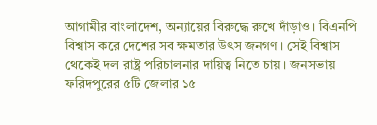আগামীর বাংলাদেশ, অন্যায়ের বিরুদ্ধে রুখে দাঁড়াও। বিএনপি বিশ্বাস করে দেশের সব ক্ষমতার উৎস জনগণ। সেই বিশ্বাস থেকেই দল রাষ্ট্র পরিচালনার দায়িত্ব নিতে চায়। জনসভায় ফরিদপুরের ৫টি জেলার ১৫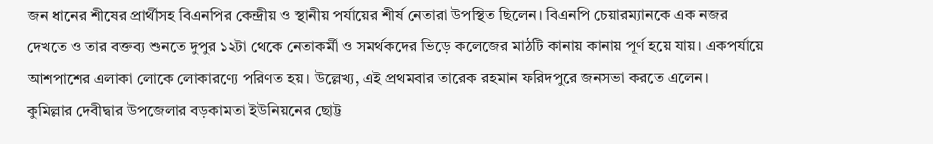জন ধানের শীষের প্রার্থীসহ বিএনপির কেন্দ্রীয় ও স্থানীয় পর্যায়ের শীর্ষ নেতারা উপস্থিত ছিলেন। বিএনপি চেয়ারম্যানকে এক নজর দেখতে ও তার বক্তব্য শুনতে দুপুর ১২টা থেকে নেতাকর্মী ও সমর্থকদের ভিড়ে কলেজের মাঠটি কানায় কানায় পূর্ণ হয়ে যায়। একপর্যায়ে আশপাশের এলাকা লোকে লোকারণ্যে পরিণত হয়। উল্লেখ্য, এই প্রথমবার তারেক রহমান ফরিদপুরে জনসভা করতে এলেন।
কুমিল্লার দেবীদ্বার উপজেলার বড়কামতা ইউনিয়নের ছোট্ট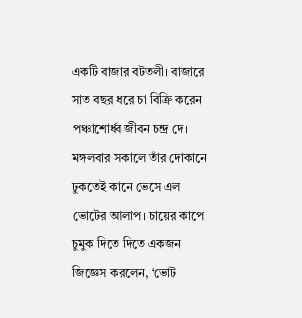একটি বাজার বটতলী। বাজারে সাত বছর ধরে চা বিক্রি করেন পঞ্চাশোর্ধ্ব জীবন চন্দ্র দে। মঙ্গলবার সকালে তাঁর দোকানে ঢুকতেই কানে ভেসে এল ভোটের আলাপ। চায়ের কাপে চুমুক দিতে দিতে একজন জিজ্ঞেস করলেন, ‘ভোট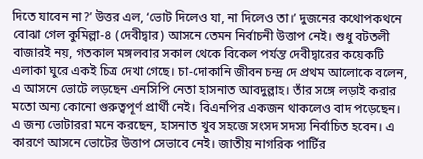দিতে যাবেন না?’ উত্তর এল, ‘ভোট দিলেও যা, না দিলেও তা।’ দুজনের কথোপকথনে বোঝা গেল কুমিল্লা-৪ (দেবীদ্বার) আসনে তেমন নির্বাচনী উত্তাপ নেই। শুধু বটতলী বাজারই নয়, গতকাল মঙ্গলবার সকাল থেকে বিকেল পর্যন্ত দেবীদ্বারের কয়েকটি এলাকা ঘুরে একই চিত্র দেখা গেছে। চা-দোকানি জীবন চন্দ্র দে প্রথম আলোকে বলেন, এ আসনে ভোটে লড়ছেন এনসিপি নেতা হাসনাত আবদুল্লাহ। তাঁর সঙ্গে লড়াই করার মতো অন্য কোনো গুরুত্বপূর্ণ প্রার্থী নেই। বিএনপির একজন থাকলেও বাদ পড়েছেন। এ জন্য ভোটাররা মনে করছেন, হাসনাত খুব সহজে সংসদ সদস্য নির্বাচিত হবেন। এ কারণে আসনে ভোটের উত্তাপ সেভাবে নেই। জাতীয় নাগরিক পার্টির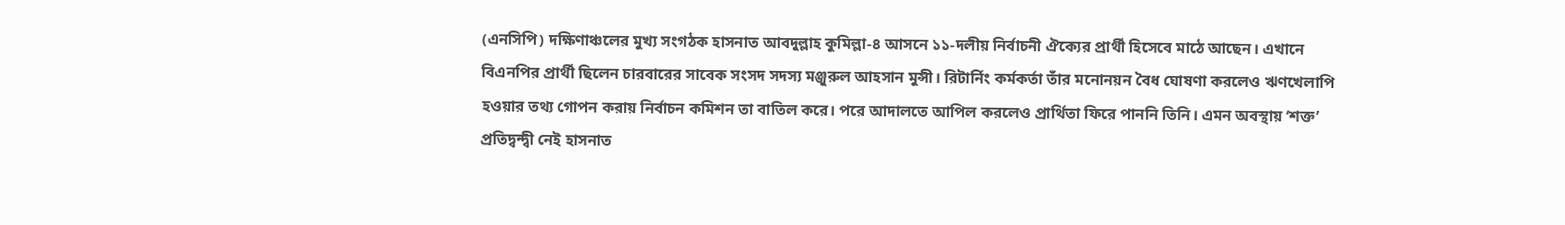(এনসিপি) দক্ষিণাঞ্চলের মুখ্য সংগঠক হাসনাত আবদুল্লাহ কুমিল্লা-৪ আসনে ১১-দলীয় নির্বাচনী ঐক্যের প্রার্থী হিসেবে মাঠে আছেন। এখানে বিএনপির প্রার্থী ছিলেন চারবারের সাবেক সংসদ সদস্য মঞ্জুরুল আহসান মুন্সী। রিটার্নিং কর্মকর্তা তাঁর মনোনয়ন বৈধ ঘোষণা করলেও ঋণখেলাপি হওয়ার তথ্য গোপন করায় নির্বাচন কমিশন তা বাতিল করে। পরে আদালতে আপিল করলেও প্রার্থিতা ফিরে পাননি তিনি। এমন অবস্থায় ‘শক্ত’ প্রতিদ্বন্দ্বী নেই হাসনাত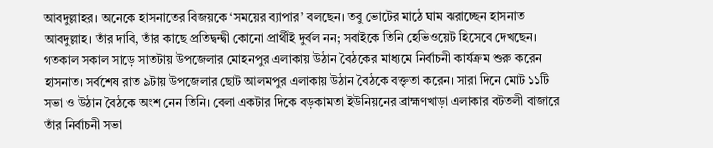আবদুল্লাহর। অনেকে হাসনাতের বিজয়কে ‘সময়ের ব্যাপার’ বলছেন। তবু ভোটের মাঠে ঘাম ঝরাচ্ছেন হাসনাত আবদুল্লাহ। তাঁর দাবি, তাঁর কাছে প্রতিদ্বন্দ্বী কোনো প্রার্থীই দুর্বল নন; সবাইকে তিনি হেভিওয়েট হিসেবে দেখছেন। গতকাল সকাল সাড়ে সাতটায় উপজেলার মোহনপুর এলাকায় উঠান বৈঠকের মাধ্যমে নির্বাচনী কার্যক্রম শুরু করেন হাসনাত। সর্বশেষ রাত ৯টায় উপজেলার ছোট আলমপুর এলাকায় উঠান বৈঠকে বক্তৃতা করেন। সারা দিনে মোট ১১টি সভা ও উঠান বৈঠকে অংশ নেন তিনি। বেলা একটার দিকে বড়কামতা ইউনিয়নের ব্রাহ্মণখাড়া এলাকার বটতলী বাজারে তাঁর নির্বাচনী সভা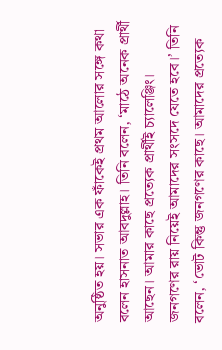অনুষ্ঠিত হয়। সভার এক ফাঁকেই প্রথম আলোর সঙ্গে কথা বলেন হাসনাত আবদুল্লাহ। তিনি বলেন, ‘মাঠে অনেক প্রার্থী আছেন। আমার কাছে প্রত্যেক প্রার্থীই চ্যালেঞ্জিং। জনগণের রায় নিয়েই আমাদের সংসদে যেতে হবে।’ তিনি বলেন, ‘ভোট কিন্তু জনগণের কাছে। আমাদের প্রত্যেক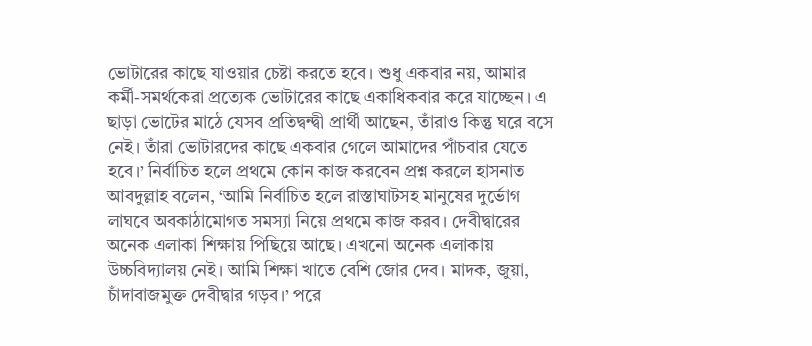ভোটারের কাছে যাওয়ার চেষ্টা করতে হবে। শুধু একবার নয়, আমার কর্মী-সমর্থকেরা প্রত্যেক ভোটারের কাছে একাধিকবার করে যাচ্ছেন। এ ছাড়া ভোটের মাঠে যেসব প্রতিদ্বন্দ্বী প্রার্থী আছেন, তাঁরাও কিন্তু ঘরে বসে নেই। তাঁরা ভোটারদের কাছে একবার গেলে আমাদের পাঁচবার যেতে হবে।’ নির্বাচিত হলে প্রথমে কোন কাজ করবেন প্রশ্ন করলে হাসনাত আবদুল্লাহ বলেন, ‘আমি নির্বাচিত হলে রাস্তাঘাটসহ মানুষের দুর্ভোগ লাঘবে অবকাঠামোগত সমস্যা নিয়ে প্রথমে কাজ করব। দেবীদ্বারের অনেক এলাকা শিক্ষায় পিছিয়ে আছে। এখনো অনেক এলাকায় উচ্চবিদ্যালয় নেই। আমি শিক্ষা খাতে বেশি জোর দেব। মাদক, জুয়া, চাঁদাবাজমুক্ত দেবীদ্বার গড়ব।’ পরে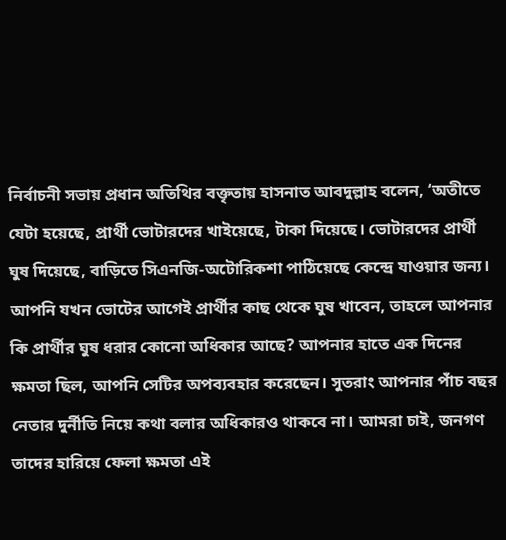নির্বাচনী সভায় প্রধান অতিথির বক্তৃতায় হাসনাত আবদুল্লাহ বলেন, ‘অতীতে যেটা হয়েছে, প্রার্থী ভোটারদের খাইয়েছে, টাকা দিয়েছে। ভোটারদের প্রার্থী ঘুষ দিয়েছে, বাড়িতে সিএনজি-অটোরিকশা পাঠিয়েছে কেন্দ্রে যাওয়ার জন্য। আপনি যখন ভোটের আগেই প্রার্থীর কাছ থেকে ঘুষ খাবেন, তাহলে আপনার কি প্রার্থীর ঘুষ ধরার কোনো অধিকার আছে? আপনার হাতে এক দিনের ক্ষমতা ছিল, আপনি সেটির অপব্যবহার করেছেন। সুতরাং আপনার পাঁচ বছর নেতার দুর্নীতি নিয়ে কথা বলার অধিকারও থাকবে না। আমরা চাই, জনগণ তাদের হারিয়ে ফেলা ক্ষমতা এই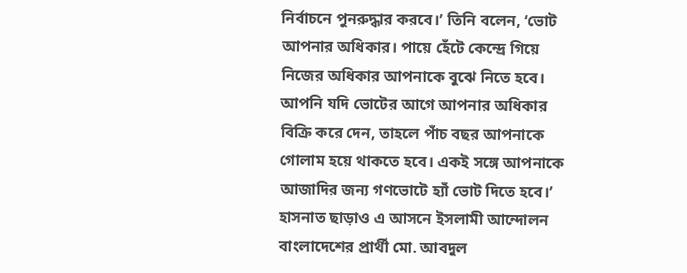নির্বাচনে পুনরুদ্ধার করবে।’ তিনি বলেন, ‘ভোট আপনার অধিকার। পায়ে হেঁটে কেন্দ্রে গিয়ে নিজের অধিকার আপনাকে বুঝে নিতে হবে। আপনি যদি ভোটের আগে আপনার অধিকার বিক্রি করে দেন, তাহলে পাঁচ বছর আপনাকে গোলাম হয়ে থাকতে হবে। একই সঙ্গে আপনাকে আজাদির জন্য গণভোটে হ্যাঁ ভোট দিতে হবে।’ হাসনাত ছাড়াও এ আসনে ইসলামী আন্দোলন বাংলাদেশের প্রার্থী মো. আবদুল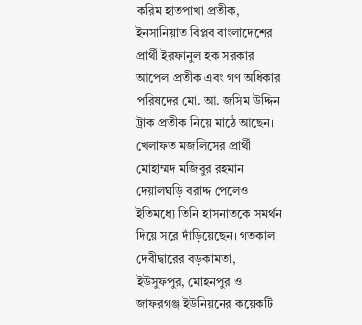করিম হাতপাখা প্রতীক, ইনসানিয়াত বিপ্লব বাংলাদেশের প্রার্থী ইরফানুল হক সরকার আপেল প্রতীক এবং গণ অধিকার পরিষদের মো. আ. জসিম উদ্দিন ট্রাক প্রতীক নিয়ে মাঠে আছেন। খেলাফত মজলিসের প্রার্থী মোহাম্মদ মজিবুর রহমান দেয়ালঘড়ি বরাদ্দ পেলেও ইতিমধ্যে তিনি হাসনাতকে সমর্থন দিয়ে সরে দাঁড়িয়েছেন। গতকাল দেবীদ্বারের বড়কামতা, ইউসুফপুর, মোহনপুর ও জাফরগঞ্জ ইউনিয়নের কয়েকটি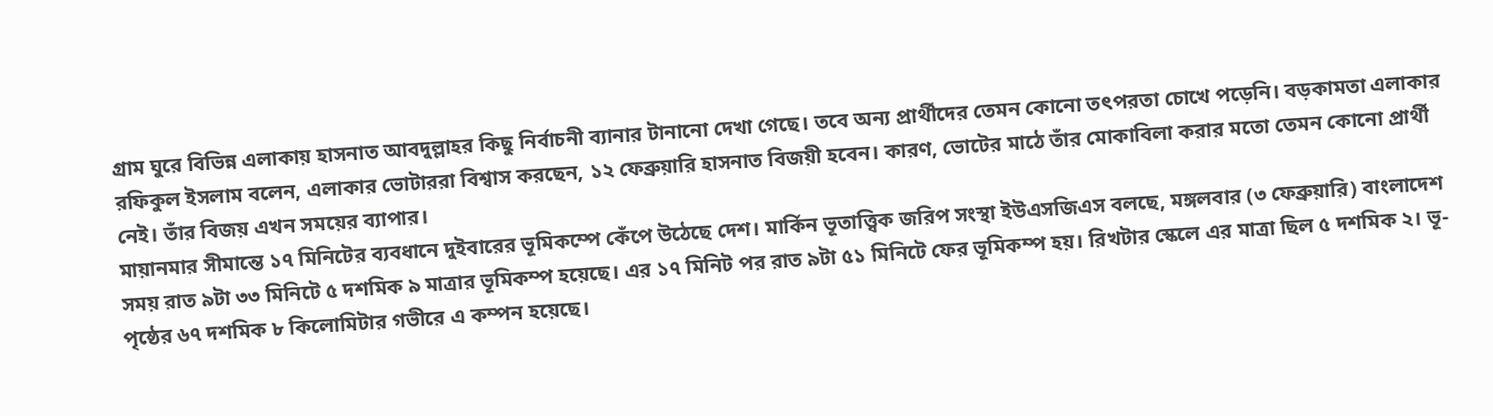গ্রাম ঘুরে বিভিন্ন এলাকায় হাসনাত আবদুল্লাহর কিছু নির্বাচনী ব্যানার টানানো দেখা গেছে। তবে অন্য প্রার্থীদের তেমন কোনো তৎপরতা চোখে পড়েনি। বড়কামতা এলাকার রফিকুল ইসলাম বলেন, এলাকার ভোটাররা বিশ্বাস করছেন, ১২ ফেব্রুয়ারি হাসনাত বিজয়ী হবেন। কারণ, ভোটের মাঠে তাঁর মোকাবিলা করার মতো তেমন কোনো প্রার্থী নেই। তাঁর বিজয় এখন সময়ের ব্যাপার।
মায়ানমার সীমান্তে ১৭ মিনিটের ব্যবধানে দুইবারের ভূমিকম্পে কেঁপে উঠেছে দেশ। মার্কিন ভূতাত্ত্বিক জরিপ সংস্থা ইউএসজিএস বলছে, মঙ্গলবার (৩ ফেব্রুয়ারি) বাংলাদেশ সময় রাত ৯টা ৩৩ মিনিটে ৫ দশমিক ৯ মাত্রার ভূমিকম্প হয়েছে। এর ১৭ মিনিট পর রাত ৯টা ৫১ মিনিটে ফের ভূমিকম্প হয়। রিখটার স্কেলে এর মাত্রা ছিল ৫ দশমিক ২। ভূ-পৃষ্ঠের ৬৭ দশমিক ৮ কিলোমিটার গভীরে এ কম্পন হয়েছে।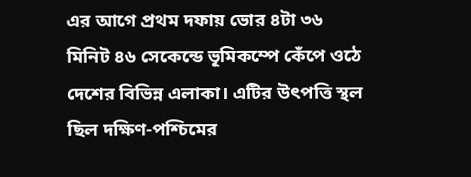এর আগে প্রথম দফায় ভোর ৪টা ৩৬ মিনিট ৪৬ সেকেন্ডে ভূমিকম্পে কেঁপে ওঠে দেশের বিভিন্ন এলাকা। এটির উৎপত্তি স্থল ছিল দক্ষিণ-পশ্চিমের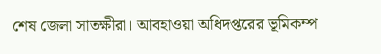শেষ জেলা সাতক্ষীরা। আবহাওয়া অধিদপ্তরের ভূমিকম্প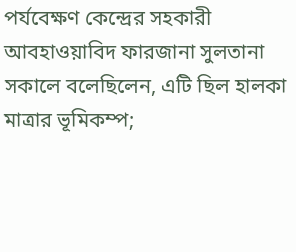পর্যবেক্ষণ কেন্দ্রের সহকারী আবহাওয়াবিদ ফারজানা সুলতানা সকালে বলেছিলেন, এটি ছিল হালকা মাত্রার ভূমিকম্প;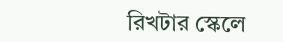রিখটার স্কেলে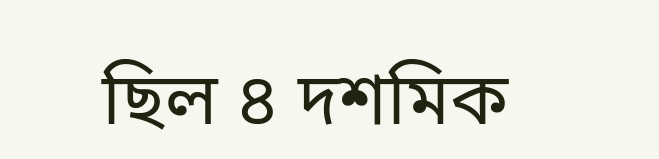ছিল ৪ দশমিক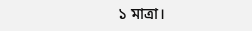১ মাত্রা।